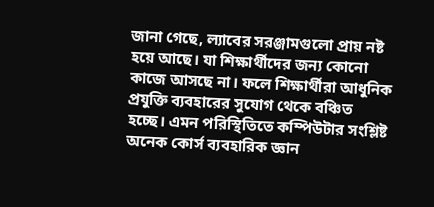জানা গেছে, ল্যাবের সরঞ্জামগুলো প্রায় নষ্ট হয়ে আছে। যা শিক্ষার্থীদের জন্য কোনো কাজে আসছে না। ফলে শিক্ষার্থীরা আধুনিক প্রযুক্তি ব্যবহারের সুযোগ থেকে বঞ্চিত হচ্ছে। এমন পরিস্থিতিতে কম্পিউটার সংশ্লিষ্ট অনেক কোর্স ব্যবহারিক জ্ঞান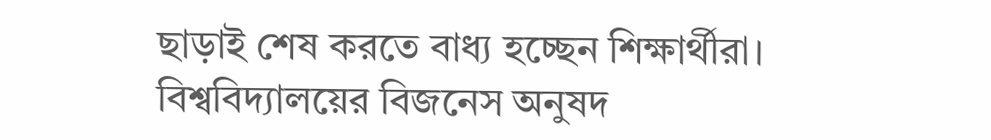ছাড়াই শেষ করতে বাধ্য হচ্ছেন শিক্ষার্থীরা।
বিশ্ববিদ্যালয়ের বিজনেস অনুষদ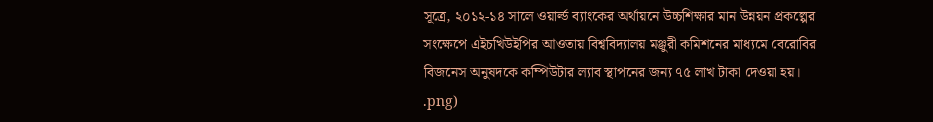সূত্রে, ২০১২-১৪ সালে ওয়ার্ল্ড ব্যাংকের অর্থায়নে উচ্চশিক্ষার মান উন্নয়ন প্রকল্পের সংক্ষেপে এইচখিউইপির আওতায় বিশ্ববিদ্যালয় মঞ্জুরী কমিশনের মাধ্যমে বেরোবির বিজনেস অনুষদকে কম্পিউটার ল্যাব স্থাপনের জন্য ৭৫ লাখ টাকা দেওয়া হয়।
.png)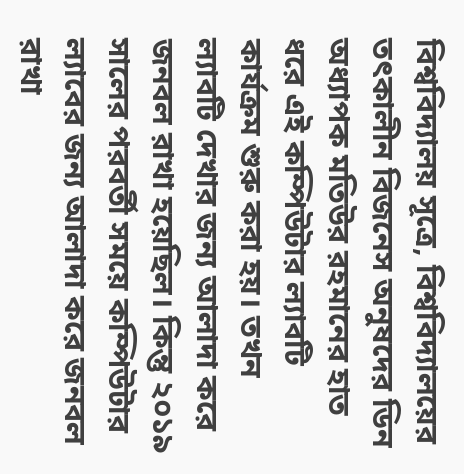বিশ্ববিদ্যালয় সূত্রে, বিশ্ববিদ্যালয়ের তৎকালীন বিজনেস অনুষদের ডিন অধ্যাপক মতিউর রহমানের হাত ধরে এই কম্পিউটার ল্যাবটি কার্যক্রম শুরু করা হয়। তখন ল্যাবটি দেখার জন্য আলাদা করে জনবল রাখা হয়েছিল। কিন্তু ২০১৯ সালের পরবর্তী সময়ে কম্পিউটার ল্যাবের জন্য আলাদা করে জনবল রাখা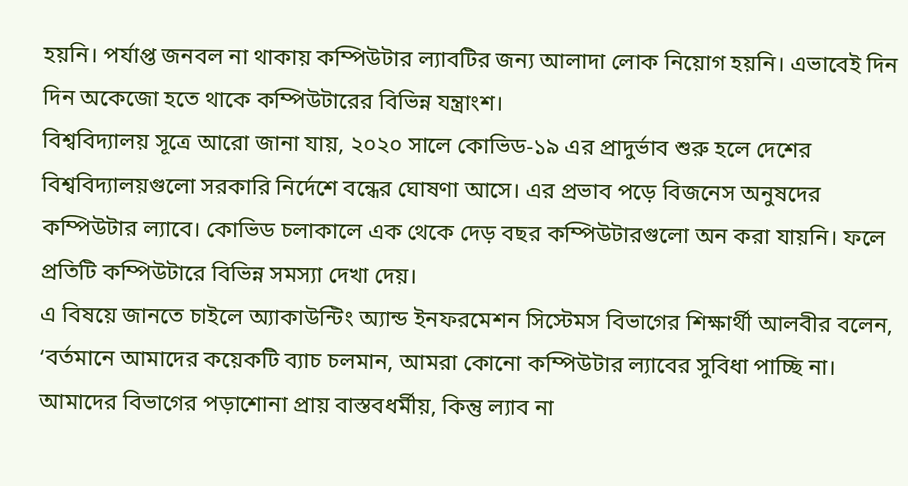হয়নি। পর্যাপ্ত জনবল না থাকায় কম্পিউটার ল্যাবটির জন্য আলাদা লোক নিয়োগ হয়নি। এভাবেই দিন দিন অকেজো হতে থাকে কম্পিউটারের বিভিন্ন যন্ত্রাংশ।
বিশ্ববিদ্যালয় সূত্রে আরো জানা যায়, ২০২০ সালে কোভিড-১৯ এর প্রাদুর্ভাব শুরু হলে দেশের বিশ্ববিদ্যালয়গুলো সরকারি নির্দেশে বন্ধের ঘোষণা আসে। এর প্রভাব পড়ে বিজনেস অনুষদের কম্পিউটার ল্যাবে। কোভিড চলাকালে এক থেকে দেড় বছর কম্পিউটারগুলো অন করা যায়নি। ফলে প্রতিটি কম্পিউটারে বিভিন্ন সমস্যা দেখা দেয়।
এ বিষয়ে জানতে চাইলে অ্যাকাউন্টিং অ্যান্ড ইনফরমেশন সিস্টেমস বিভাগের শিক্ষার্থী আলবীর বলেন, ‘বর্তমানে আমাদের কয়েকটি ব্যাচ চলমান, আমরা কোনো কম্পিউটার ল্যাবের সুবিধা পাচ্ছি না। আমাদের বিভাগের পড়াশোনা প্রায় বাস্তবধর্মীয়, কিন্তু ল্যাব না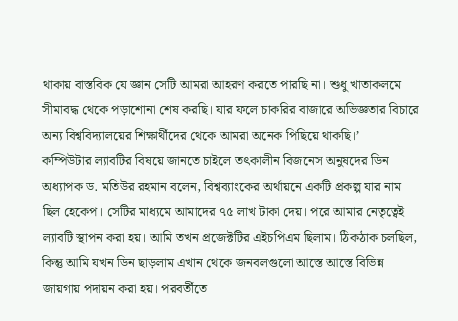থাকায় বাস্তবিক যে জ্ঞান সেটি আমরা আহরণ করতে পারছি না। শুধু খাতাকলমে সীমাবদ্ধ থেকে পড়াশোনা শেষ করছি। যার ফলে চাকরির বাজারে অভিজ্ঞতার বিচারে অন্য বিশ্ববিদ্যালয়ের শিক্ষার্থীদের থেকে আমরা অনেক পিছিয়ে থাকছি।’
কম্পিউটার ল্যাবটির বিষয়ে জানতে চাইলে তৎকালীন বিজনেস অনুষদের ডিন অধ্যাপক ড. মতিউর রহমান বলেন, বিশ্বব্যাংকের অর্থায়নে একটি প্রকল্প যার নাম ছিল হেকেপ। সেটির মাধ্যমে আমাদের ৭৫ লাখ টাকা দেয়। পরে আমার নেতৃত্বেই ল্যাবটি স্থাপন করা হয়। আমি তখন প্রজেক্টটির এইচপিএম ছিলাম। ঠিকঠাক চলছিল, কিন্তু আমি যখন ডিন ছাড়লাম এখান থেকে জনবলগুলো আস্তে আস্তে বিভিন্ন জায়গায় পদায়ন করা হয়। পরবর্তীতে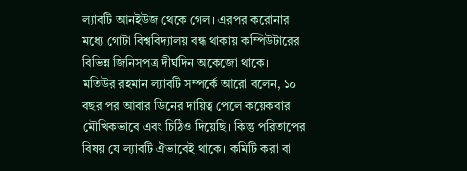ল্যাবটি আনইউজ থেকে গেল। এরপর করোনার মধ্যে গোটা বিশ্ববিদ্যালয় বন্ধ থাকায় কম্পিউটারের বিভিন্ন জিনিসপত্র দীর্ঘদিন অকেজো থাকে।
মতিউর রহমান ল্যাবটি সম্পর্কে আরো বলেন, ১০ বছর পর আবার ডিনের দায়িত্ব পেলে কয়েকবার মৌখিকভাবে এবং চিঠিও দিয়েছি। কিন্তু পরিতাপের বিষয় যে ল্যাবটি ঐভাবেই থাকে। কমিটি করা বা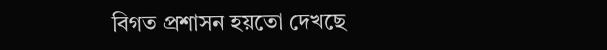বিগত প্রশাসন হয়তো দেখছে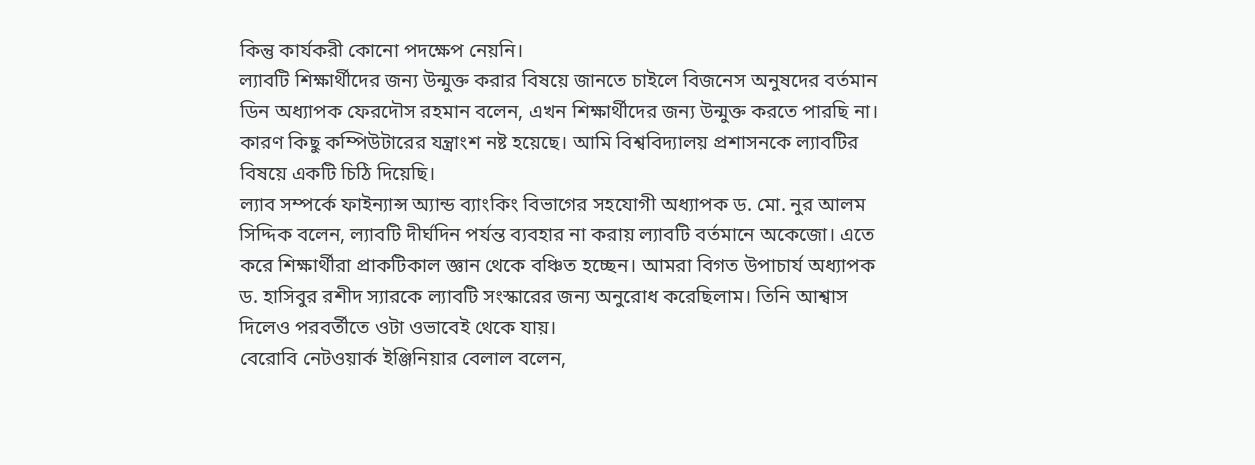কিন্তু কার্যকরী কোনো পদক্ষেপ নেয়নি।
ল্যাবটি শিক্ষার্থীদের জন্য উন্মুক্ত করার বিষয়ে জানতে চাইলে বিজনেস অনুষদের বর্তমান ডিন অধ্যাপক ফেরদৌস রহমান বলেন, এখন শিক্ষার্থীদের জন্য উন্মুক্ত করতে পারছি না। কারণ কিছু কম্পিউটারের যন্ত্রাংশ নষ্ট হয়েছে। আমি বিশ্ববিদ্যালয় প্রশাসনকে ল্যাবটির বিষয়ে একটি চিঠি দিয়েছি।
ল্যাব সম্পর্কে ফাইন্যান্স অ্যান্ড ব্যাংকিং বিভাগের সহযোগী অধ্যাপক ড. মো. নুর আলম সিদ্দিক বলেন, ল্যাবটি দীর্ঘদিন পর্যন্ত ব্যবহার না করায় ল্যাবটি বর্তমানে অকেজো। এতে করে শিক্ষার্থীরা প্রাকটিকাল জ্ঞান থেকে বঞ্চিত হচ্ছেন। আমরা বিগত উপাচার্য অধ্যাপক ড. হাসিবুর রশীদ স্যারকে ল্যাবটি সংস্কারের জন্য অনুরোধ করেছিলাম। তিনি আশ্বাস দিলেও পরবর্তীতে ওটা ওভাবেই থেকে যায়।
বেরোবি নেটওয়ার্ক ইঞ্জিনিয়ার বেলাল বলেন,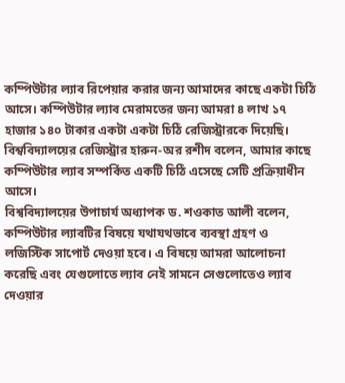কম্পিউটার ল্যাব রিপেয়ার করার জন্য আমাদের কাছে একটা চিঠি আসে। কম্পিউটার ল্যাব মেরামতের জন্য আমরা ৪ লাখ ১৭ হাজার ১৪০ টাকার একটা একটা চিঠি রেজিস্ট্রারকে দিয়েছি।
বিশ্ববিদ্যালয়ের রেজিস্ট্রার হারুন-অর রশীদ বলেন, আমার কাছে কম্পিউটার ল্যাব সম্পর্কিত একটি চিঠি এসেছে সেটি প্রক্রিয়াধীন আসে।
বিশ্ববিদ্যালয়ের উপাচার্য অধ্যাপক ড. শওকাত আলী বলেন, কম্পিউটার ল্যাবটির বিষয়ে যথাযথভাবে ব্যবস্থা গ্রহণ ও লজিস্টিক সাপোর্ট দেওয়া হবে। এ বিষয়ে আমরা আলোচনা করেছি এবং যেগুলোতে ল্যাব নেই সামনে সেগুলোতেও ল্যাব দেওয়ার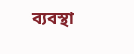ব্যবস্থা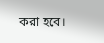করা হবে।